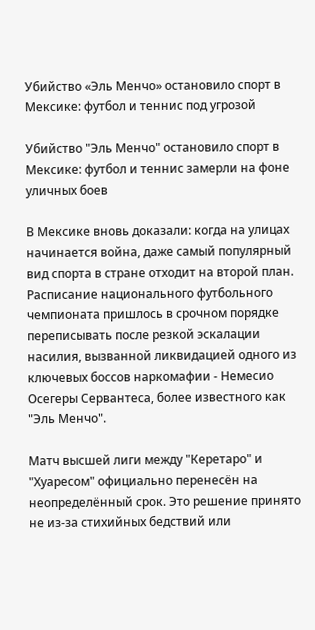Убийство «Эль Менчо» остановило спорт в Мексике: футбол и теннис под угрозой

Убийство "Эль Менчо" остановило спорт в Мексике: футбол и теннис замерли на фоне уличных боев

В Мексике вновь доказали: когда на улицах начинается война, даже самый популярный вид спорта в стране отходит на второй план. Расписание национального футбольного чемпионата пришлось в срочном порядке переписывать после резкой эскалации насилия, вызванной ликвидацией одного из ключевых боссов наркомафии - Немесио Осегеры Сервантеса, более известного как "Эль Менчо".

Матч высшей лиги между "Керетаро" и "Хуаресом" официально перенесён на неопределённый срок. Это решение принято не из‑за стихийных бедствий или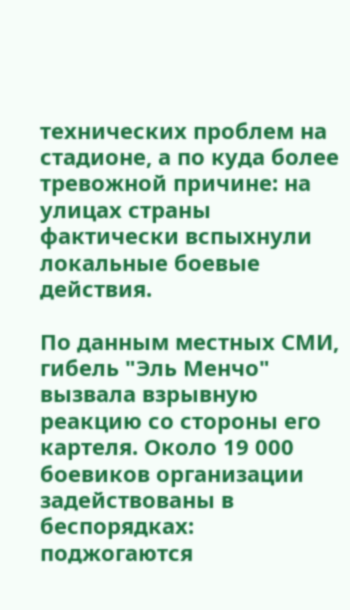технических проблем на стадионе, а по куда более тревожной причине: на улицах страны фактически вспыхнули локальные боевые действия.

По данным местных СМИ, гибель "Эль Менчо" вызвала взрывную реакцию со стороны его картеля. Около 19 000 боевиков организации задействованы в беспорядках: поджогаются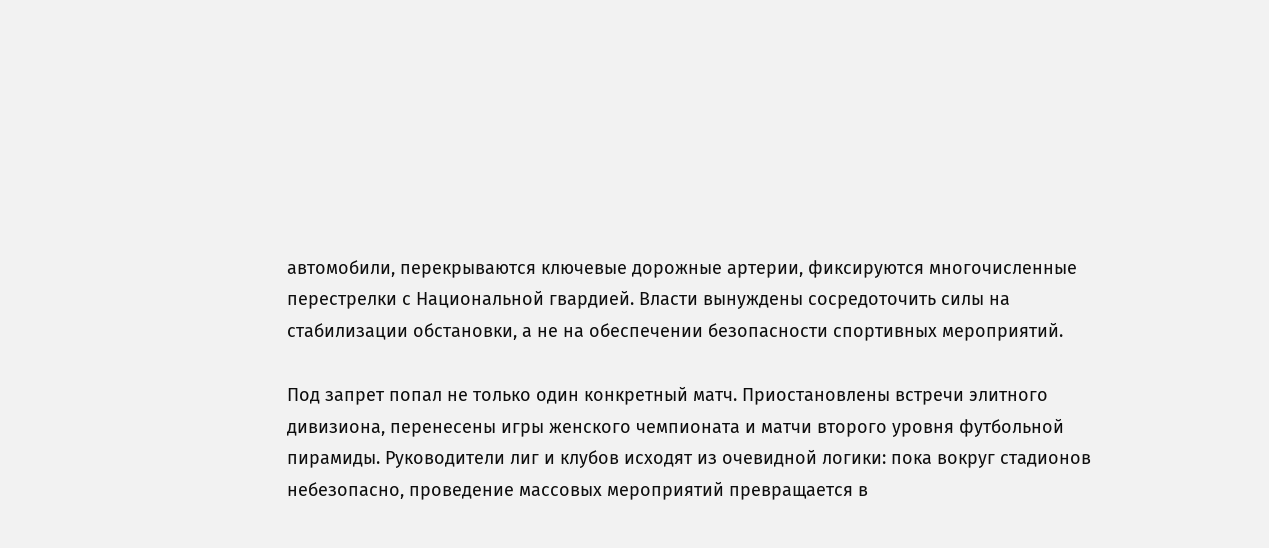автомобили, перекрываются ключевые дорожные артерии, фиксируются многочисленные перестрелки с Национальной гвардией. Власти вынуждены сосредоточить силы на стабилизации обстановки, а не на обеспечении безопасности спортивных мероприятий.

Под запрет попал не только один конкретный матч. Приостановлены встречи элитного дивизиона, перенесены игры женского чемпионата и матчи второго уровня футбольной пирамиды. Руководители лиг и клубов исходят из очевидной логики: пока вокруг стадионов небезопасно, проведение массовых мероприятий превращается в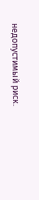недопустимый риск.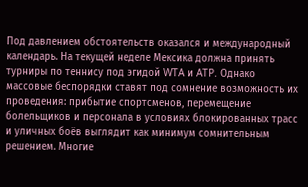Под давлением обстоятельств оказался и международный календарь. На текущей неделе Мексика должна принять турниры по теннису под эгидой WTA и ATP. Однако массовые беспорядки ставят под сомнение возможность их проведения: прибытие спортсменов, перемещение болельщиков и персонала в условиях блокированных трасс и уличных боёв выглядит как минимум сомнительным решением. Многие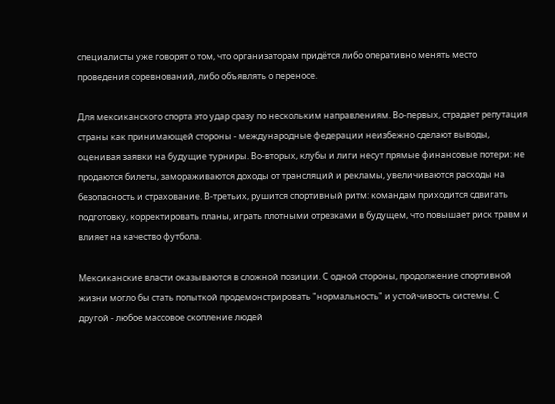специалисты уже говорят о том, что организаторам придётся либо оперативно менять место проведения соревнований, либо объявлять о переносе.

Для мексиканского спорта это удар сразу по нескольким направлениям. Во‑первых, страдает репутация страны как принимающей стороны - международные федерации неизбежно сделают выводы, оценивая заявки на будущие турниры. Во‑вторых, клубы и лиги несут прямые финансовые потери: не продаются билеты, замораживаются доходы от трансляций и рекламы, увеличиваются расходы на безопасность и страхование. В‑третьих, рушится спортивный ритм: командам приходится сдвигать подготовку, корректировать планы, играть плотными отрезками в будущем, что повышает риск травм и влияет на качество футбола.

Мексиканские власти оказываются в сложной позиции. С одной стороны, продолжение спортивной жизни могло бы стать попыткой продемонстрировать "нормальность" и устойчивость системы. С другой - любое массовое скопление людей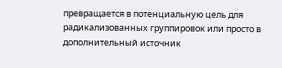превращается в потенциальную цель для радикализованных группировок или просто в дополнительный источник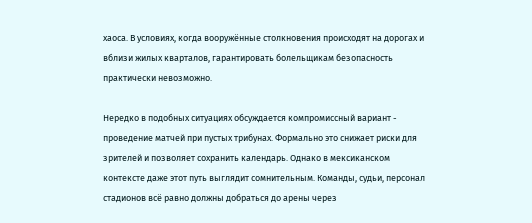хаоса. В условиях, когда вооружённые столкновения происходят на дорогах и вблизи жилых кварталов, гарантировать болельщикам безопасность практически невозможно.

Нередко в подобных ситуациях обсуждается компромиссный вариант - проведение матчей при пустых трибунах. Формально это снижает риски для зрителей и позволяет сохранить календарь. Однако в мексиканском контексте даже этот путь выглядит сомнительным. Команды, судьи, персонал стадионов всё равно должны добраться до арены через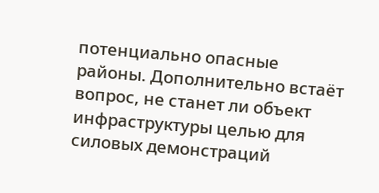потенциально опасные районы. Дополнительно встаёт вопрос, не станет ли объект инфраструктуры целью для силовых демонстраций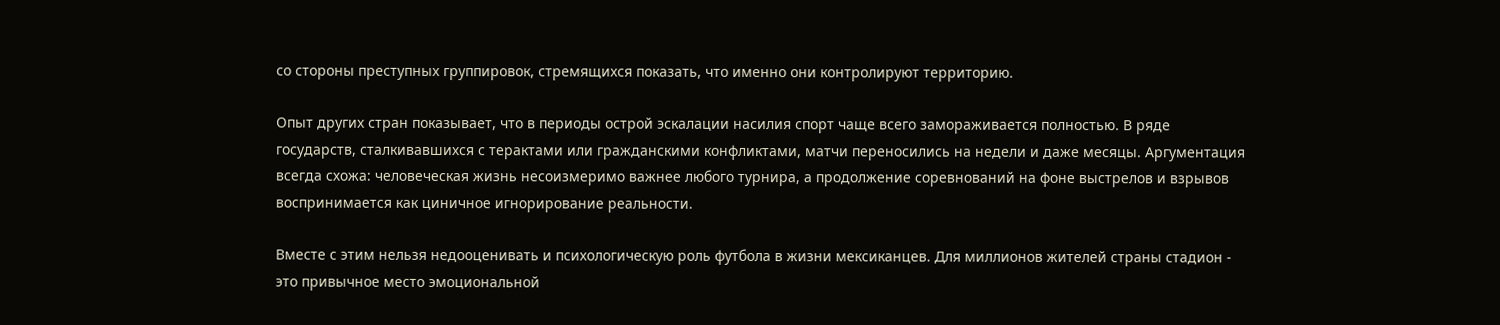со стороны преступных группировок, стремящихся показать, что именно они контролируют территорию.

Опыт других стран показывает, что в периоды острой эскалации насилия спорт чаще всего замораживается полностью. В ряде государств, сталкивавшихся с терактами или гражданскими конфликтами, матчи переносились на недели и даже месяцы. Аргументация всегда схожа: человеческая жизнь несоизмеримо важнее любого турнира, а продолжение соревнований на фоне выстрелов и взрывов воспринимается как циничное игнорирование реальности.

Вместе с этим нельзя недооценивать и психологическую роль футбола в жизни мексиканцев. Для миллионов жителей страны стадион - это привычное место эмоциональной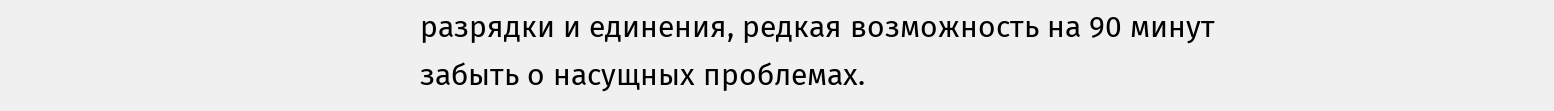разрядки и единения, редкая возможность на 90 минут забыть о насущных проблемах.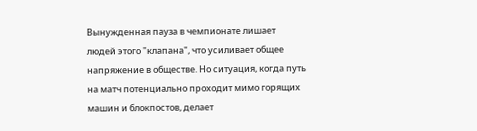Вынужденная пауза в чемпионате лишает людей этого "клапана", что усиливает общее напряжение в обществе. Но ситуация, когда путь на матч потенциально проходит мимо горящих машин и блокпостов, делает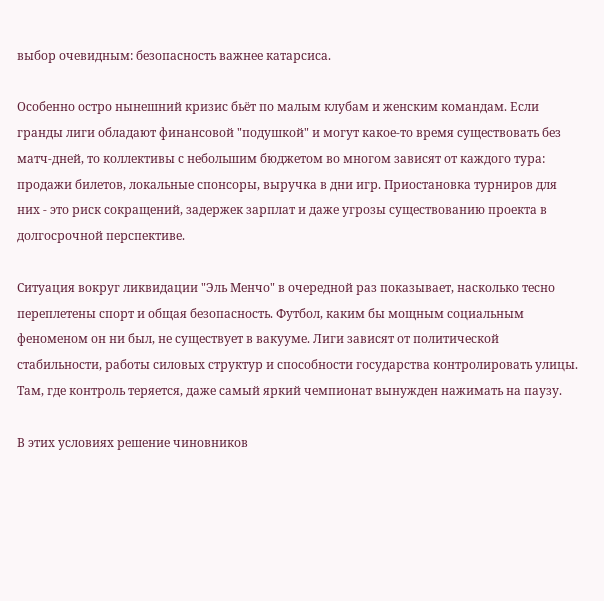выбор очевидным: безопасность важнее катарсиса.

Особенно остро нынешний кризис бьёт по малым клубам и женским командам. Если гранды лиги обладают финансовой "подушкой" и могут какое‑то время существовать без матч‑дней, то коллективы с небольшим бюджетом во многом зависят от каждого тура: продажи билетов, локальные спонсоры, выручка в дни игр. Приостановка турниров для них - это риск сокращений, задержек зарплат и даже угрозы существованию проекта в долгосрочной перспективе.

Ситуация вокруг ликвидации "Эль Менчо" в очередной раз показывает, насколько тесно переплетены спорт и общая безопасность. Футбол, каким бы мощным социальным феноменом он ни был, не существует в вакууме. Лиги зависят от политической стабильности, работы силовых структур и способности государства контролировать улицы. Там, где контроль теряется, даже самый яркий чемпионат вынужден нажимать на паузу.

В этих условиях решение чиновников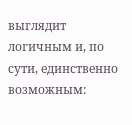выглядит логичным и, по сути, единственно возможным: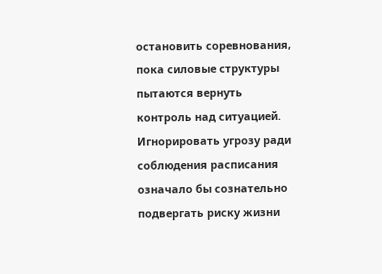остановить соревнования, пока силовые структуры пытаются вернуть контроль над ситуацией. Игнорировать угрозу ради соблюдения расписания означало бы сознательно подвергать риску жизни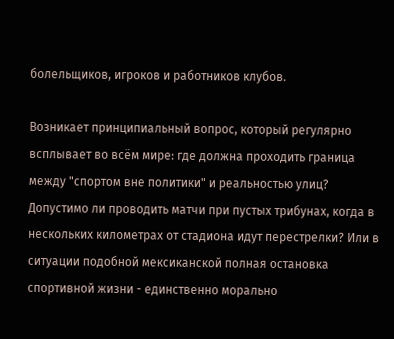болельщиков, игроков и работников клубов.

Возникает принципиальный вопрос, который регулярно всплывает во всём мире: где должна проходить граница между "спортом вне политики" и реальностью улиц? Допустимо ли проводить матчи при пустых трибунах, когда в нескольких километрах от стадиона идут перестрелки? Или в ситуации подобной мексиканской полная остановка спортивной жизни - единственно морально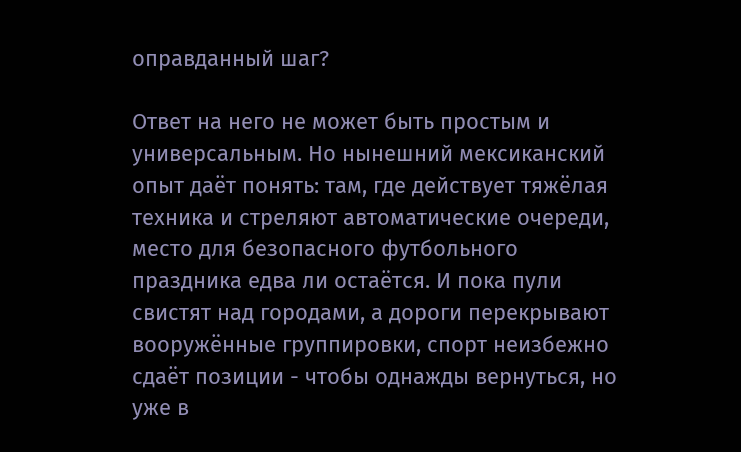оправданный шаг?

Ответ на него не может быть простым и универсальным. Но нынешний мексиканский опыт даёт понять: там, где действует тяжёлая техника и стреляют автоматические очереди, место для безопасного футбольного праздника едва ли остаётся. И пока пули свистят над городами, а дороги перекрывают вооружённые группировки, спорт неизбежно сдаёт позиции - чтобы однажды вернуться, но уже в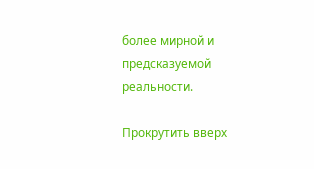более мирной и предсказуемой реальности.

Прокрутить вверх